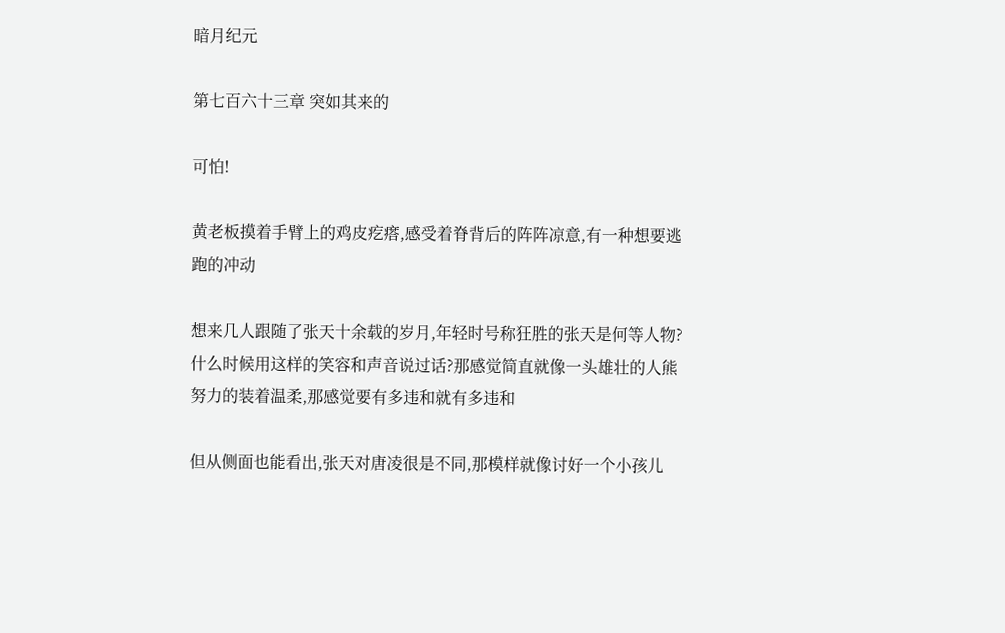暗月纪元

第七百六十三章 突如其来的

可怕!

黄老板摸着手臂上的鸡皮疙瘩,感受着脊背后的阵阵凉意,有一种想要逃跑的冲动

想来几人跟随了张天十余载的岁月,年轻时号称狂胜的张天是何等人物?什么时候用这样的笑容和声音说过话?那感觉简直就像一头雄壮的人熊努力的装着温柔,那感觉要有多违和就有多违和

但从侧面也能看出,张天对唐凌很是不同,那模样就像讨好一个小孩儿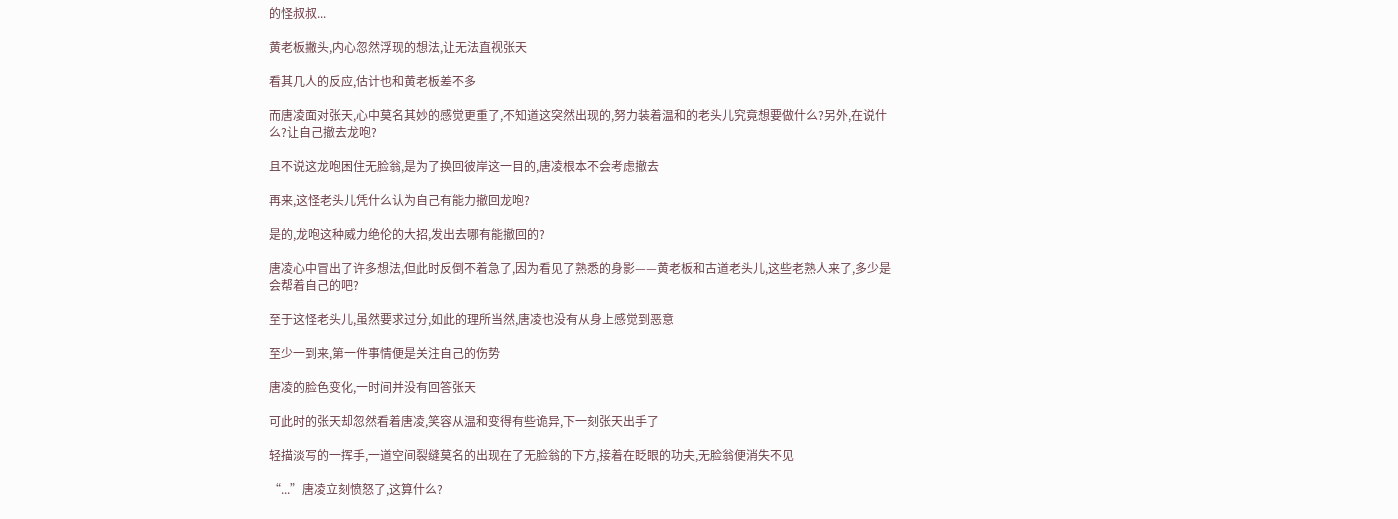的怪叔叔...

黄老板撇头,内心忽然浮现的想法,让无法直视张天

看其几人的反应,估计也和黄老板差不多

而唐凌面对张天,心中莫名其妙的感觉更重了,不知道这突然出现的,努力装着温和的老头儿究竟想要做什么?另外,在说什么?让自己撤去龙咆?

且不说这龙咆困住无脸翁,是为了换回彼岸这一目的,唐凌根本不会考虑撤去

再来,这怪老头儿凭什么认为自己有能力撤回龙咆?

是的,龙咆这种威力绝伦的大招,发出去哪有能撤回的?

唐凌心中冒出了许多想法,但此时反倒不着急了,因为看见了熟悉的身影——黄老板和古道老头儿,这些老熟人来了,多少是会帮着自己的吧?

至于这怪老头儿,虽然要求过分,如此的理所当然,唐凌也没有从身上感觉到恶意

至少一到来,第一件事情便是关注自己的伤势

唐凌的脸色变化,一时间并没有回答张天

可此时的张天却忽然看着唐凌,笑容从温和变得有些诡异,下一刻张天出手了

轻描淡写的一挥手,一道空间裂缝莫名的出现在了无脸翁的下方,接着在眨眼的功夫,无脸翁便消失不见

“...”唐凌立刻愤怒了,这算什么?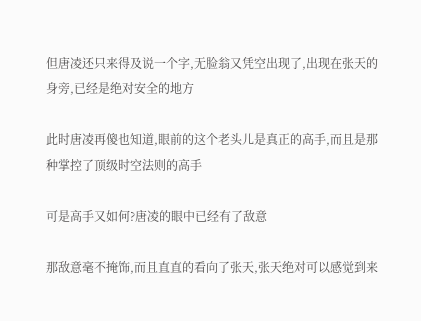但唐凌还只来得及说一个字,无脸翁又凭空出现了,出现在张天的身旁,已经是绝对安全的地方

此时唐凌再傻也知道,眼前的这个老头儿是真正的高手,而且是那种掌控了顶级时空法则的高手

可是高手又如何?唐凌的眼中已经有了敌意

那敌意毫不掩饰,而且直直的看向了张天,张天绝对可以感觉到来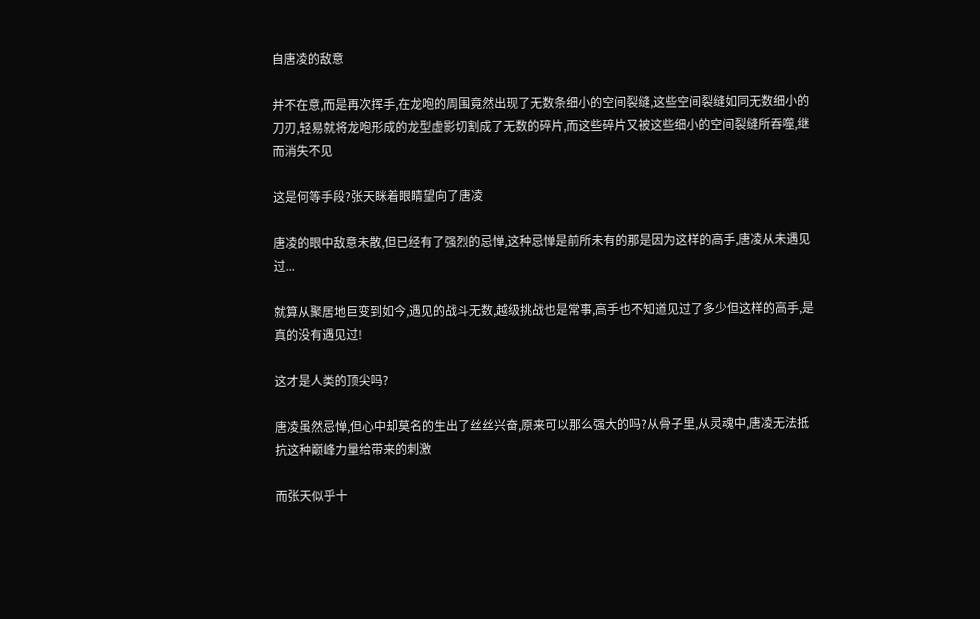自唐凌的敌意

并不在意,而是再次挥手,在龙咆的周围竟然出现了无数条细小的空间裂缝,这些空间裂缝如同无数细小的刀刃,轻易就将龙咆形成的龙型虚影切割成了无数的碎片,而这些碎片又被这些细小的空间裂缝所吞噬,继而消失不见

这是何等手段?张天眯着眼睛望向了唐凌

唐凌的眼中敌意未散,但已经有了强烈的忌惮,这种忌惮是前所未有的那是因为这样的高手,唐凌从未遇见过...

就算从聚居地巨变到如今,遇见的战斗无数,越级挑战也是常事,高手也不知道见过了多少但这样的高手,是真的没有遇见过!

这才是人类的顶尖吗?

唐凌虽然忌惮,但心中却莫名的生出了丝丝兴奋,原来可以那么强大的吗?从骨子里,从灵魂中,唐凌无法抵抗这种巅峰力量给带来的刺激

而张天似乎十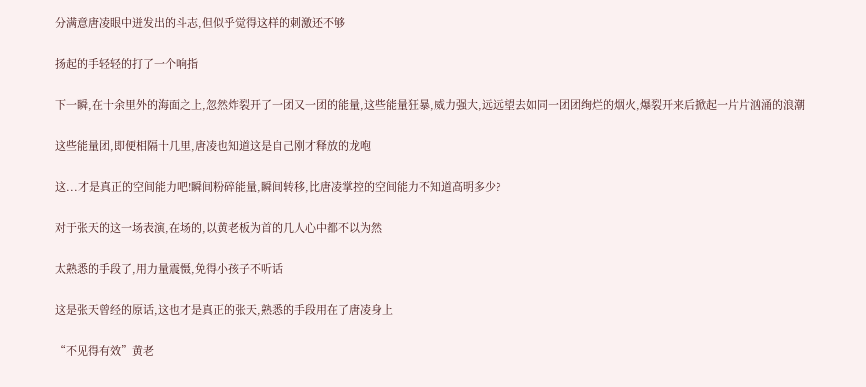分满意唐凌眼中迸发出的斗志,但似乎觉得这样的刺激还不够

扬起的手轻轻的打了一个响指

下一瞬,在十余里外的海面之上,忽然炸裂开了一团又一团的能量,这些能量狂暴,威力强大,远远望去如同一团团绚烂的烟火,爆裂开来后掀起一片片汹涌的浪潮

这些能量团,即便相隔十几里,唐凌也知道这是自己刚才释放的龙咆

这...才是真正的空间能力吧!瞬间粉碎能量,瞬间转移,比唐凌掌控的空间能力不知道高明多少?

对于张天的这一场表演,在场的,以黄老板为首的几人心中都不以为然

太熟悉的手段了,用力量震慑,免得小孩子不听话

这是张天曾经的原话,这也才是真正的张天,熟悉的手段用在了唐凌身上

“不见得有效”黄老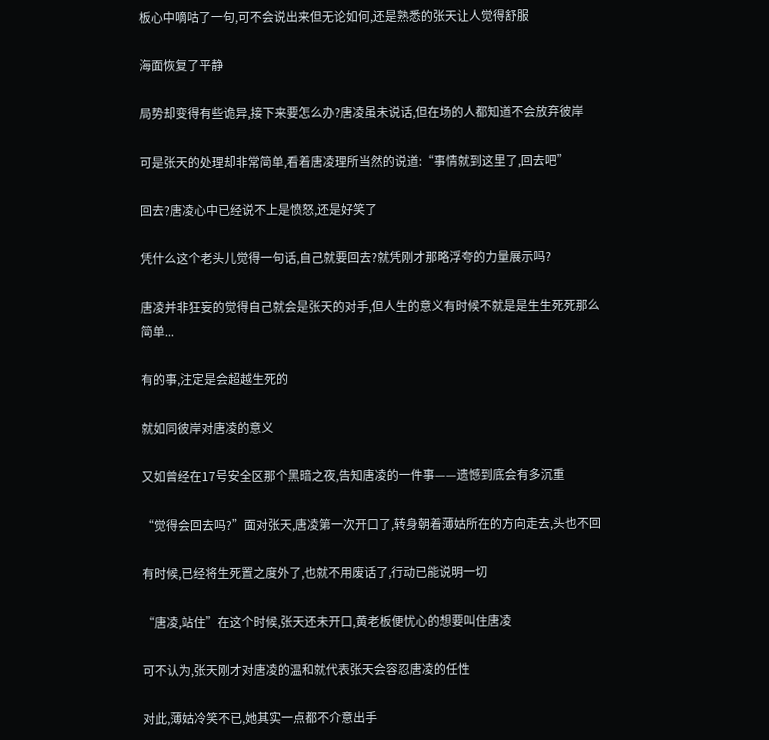板心中嘀咕了一句,可不会说出来但无论如何,还是熟悉的张天让人觉得舒服

海面恢复了平静

局势却变得有些诡异,接下来要怎么办?唐凌虽未说话,但在场的人都知道不会放弃彼岸

可是张天的处理却非常简单,看着唐凌理所当然的说道:“事情就到这里了,回去吧”

回去?唐凌心中已经说不上是愤怒,还是好笑了

凭什么这个老头儿觉得一句话,自己就要回去?就凭刚才那略浮夸的力量展示吗?

唐凌并非狂妄的觉得自己就会是张天的对手,但人生的意义有时候不就是是生生死死那么简单...

有的事,注定是会超越生死的

就如同彼岸对唐凌的意义

又如曾经在17号安全区那个黑暗之夜,告知唐凌的一件事——遗憾到底会有多沉重

“觉得会回去吗?”面对张天,唐凌第一次开口了,转身朝着薄姑所在的方向走去,头也不回

有时候,已经将生死置之度外了,也就不用废话了,行动已能说明一切

“唐凌,站住”在这个时候,张天还未开口,黄老板便忧心的想要叫住唐凌

可不认为,张天刚才对唐凌的温和就代表张天会容忍唐凌的任性

对此,薄姑冷笑不已,她其实一点都不介意出手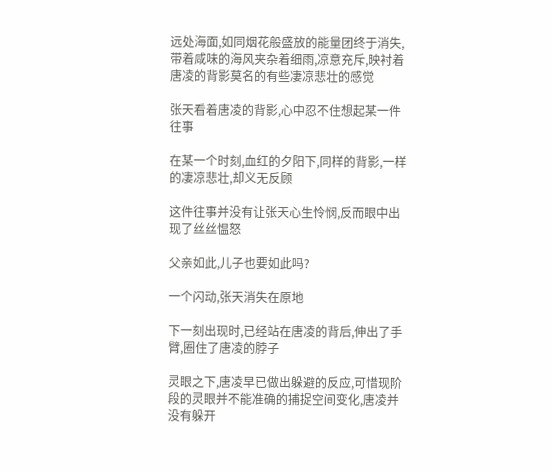远处海面,如同烟花般盛放的能量团终于消失,带着咸味的海风夹杂着细雨,凉意充斥,映衬着唐凌的背影莫名的有些凄凉悲壮的感觉

张天看着唐凌的背影,心中忍不住想起某一件往事

在某一个时刻,血红的夕阳下,同样的背影,一样的凄凉悲壮,却义无反顾

这件往事并没有让张天心生怜悯,反而眼中出现了丝丝愠怒

父亲如此,儿子也要如此吗?

一个闪动,张天消失在原地

下一刻出现时,已经站在唐凌的背后,伸出了手臂,圈住了唐凌的脖子

灵眼之下,唐凌早已做出躲避的反应,可惜现阶段的灵眼并不能准确的捕捉空间变化,唐凌并没有躲开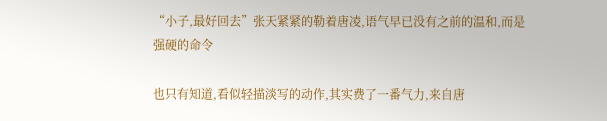“小子,最好回去”张天紧紧的勒着唐凌,语气早已没有之前的温和,而是强硬的命令

也只有知道,看似轻描淡写的动作,其实费了一番气力,来自唐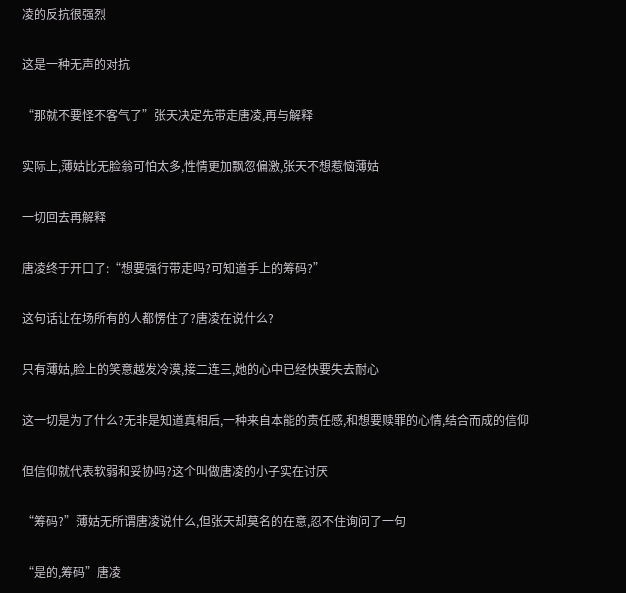凌的反抗很强烈

这是一种无声的对抗

“那就不要怪不客气了”张天决定先带走唐凌,再与解释

实际上,薄姑比无脸翁可怕太多,性情更加飘忽偏激,张天不想惹恼薄姑

一切回去再解释

唐凌终于开口了:“想要强行带走吗?可知道手上的筹码?”

这句话让在场所有的人都愣住了?唐凌在说什么?

只有薄姑,脸上的笑意越发冷漠,接二连三,她的心中已经快要失去耐心

这一切是为了什么?无非是知道真相后,一种来自本能的责任感,和想要赎罪的心情,结合而成的信仰

但信仰就代表软弱和妥协吗?这个叫做唐凌的小子实在讨厌

“筹码?”薄姑无所谓唐凌说什么,但张天却莫名的在意,忍不住询问了一句

“是的,筹码”唐凌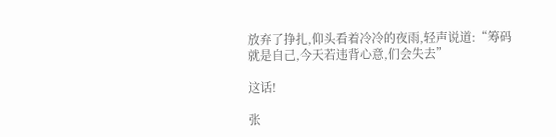放弃了挣扎,仰头看着冷冷的夜雨,轻声说道:“筹码就是自己,今天若违背心意,们会失去”

这话!

张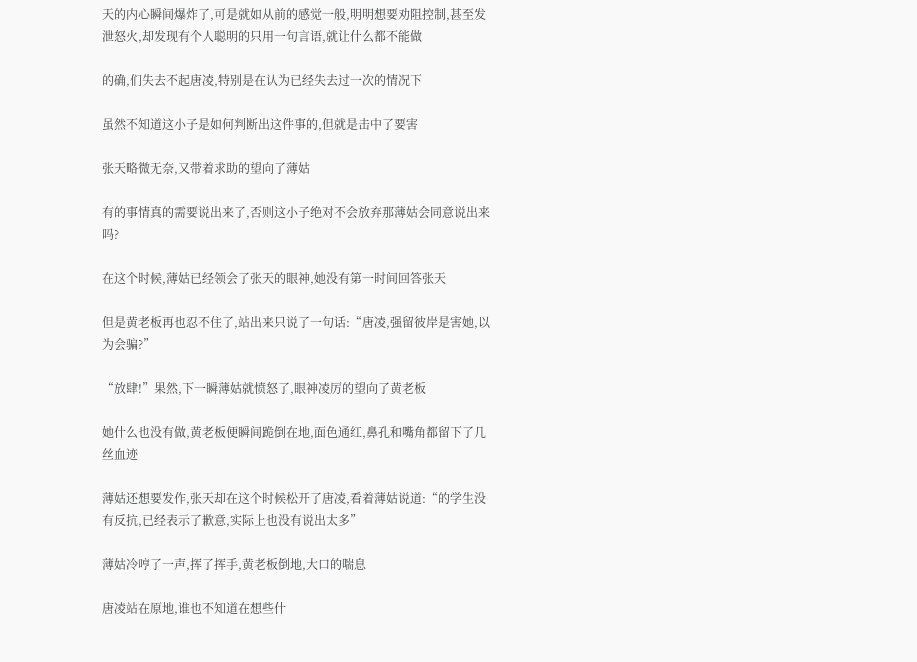天的内心瞬间爆炸了,可是就如从前的感觉一般,明明想要劝阻控制,甚至发泄怒火,却发现有个人聪明的只用一句言语,就让什么都不能做

的确,们失去不起唐凌,特别是在认为已经失去过一次的情况下

虽然不知道这小子是如何判断出这件事的,但就是击中了要害

张天略微无奈,又带着求助的望向了薄姑

有的事情真的需要说出来了,否则这小子绝对不会放弃那薄姑会同意说出来吗?

在这个时候,薄姑已经领会了张天的眼神,她没有第一时间回答张天

但是黄老板再也忍不住了,站出来只说了一句话:“唐凌,强留彼岸是害她,以为会骗?”

“放肆!”果然,下一瞬薄姑就愤怒了,眼神凌厉的望向了黄老板

她什么也没有做,黄老板便瞬间跪倒在地,面色通红,鼻孔和嘴角都留下了几丝血迹

薄姑还想要发作,张天却在这个时候松开了唐凌,看着薄姑说道:“的学生没有反抗,已经表示了歉意,实际上也没有说出太多”

薄姑冷哼了一声,挥了挥手,黄老板倒地,大口的喘息

唐凌站在原地,谁也不知道在想些什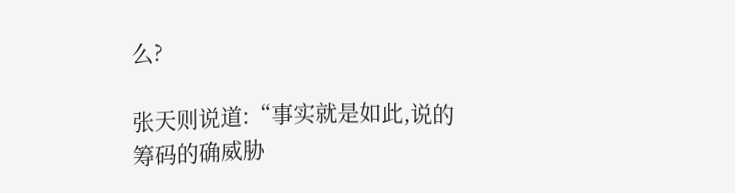么?

张天则说道:“事实就是如此,说的筹码的确威胁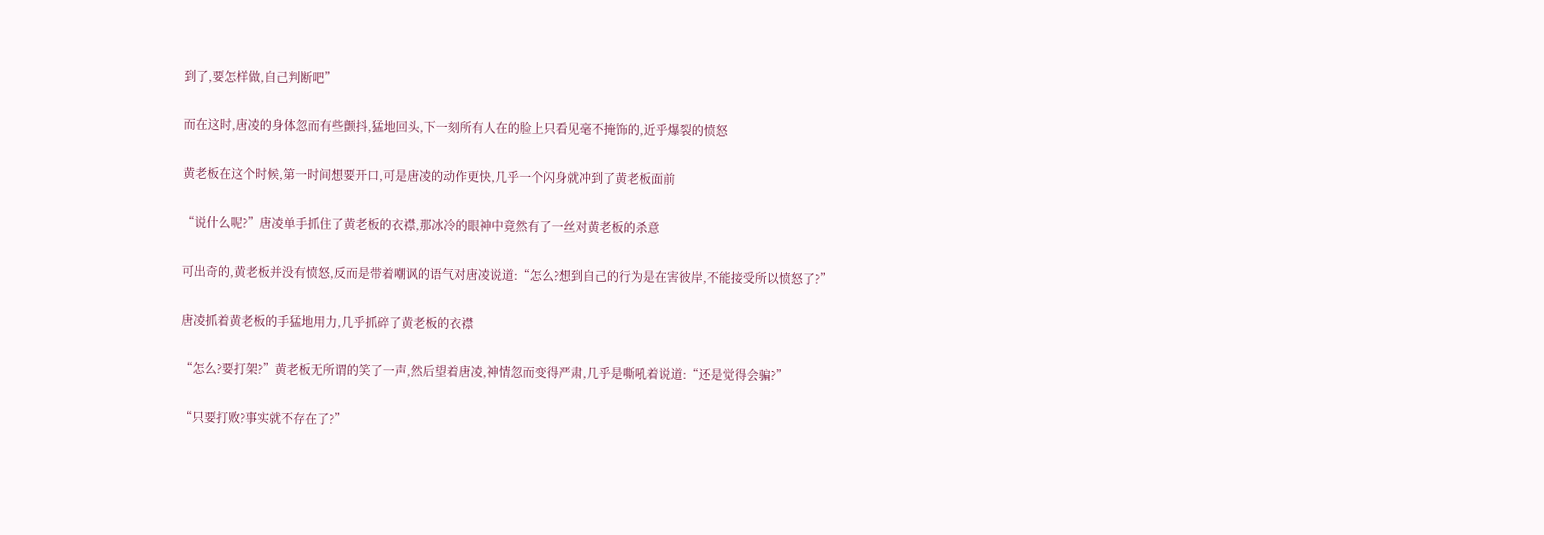到了,要怎样做,自己判断吧”

而在这时,唐凌的身体忽而有些颤抖,猛地回头,下一刻所有人在的脸上只看见毫不掩饰的,近乎爆裂的愤怒

黄老板在这个时候,第一时间想要开口,可是唐凌的动作更快,几乎一个闪身就冲到了黄老板面前

“说什么呢?”唐凌单手抓住了黄老板的衣襟,那冰冷的眼神中竟然有了一丝对黄老板的杀意

可出奇的,黄老板并没有愤怒,反而是带着嘲讽的语气对唐凌说道:“怎么?想到自己的行为是在害彼岸,不能接受所以愤怒了?”

唐凌抓着黄老板的手猛地用力,几乎抓碎了黄老板的衣襟

“怎么?要打架?”黄老板无所谓的笑了一声,然后望着唐凌,神情忽而变得严肃,几乎是嘶吼着说道:“还是觉得会骗?”

“只要打败?事实就不存在了?”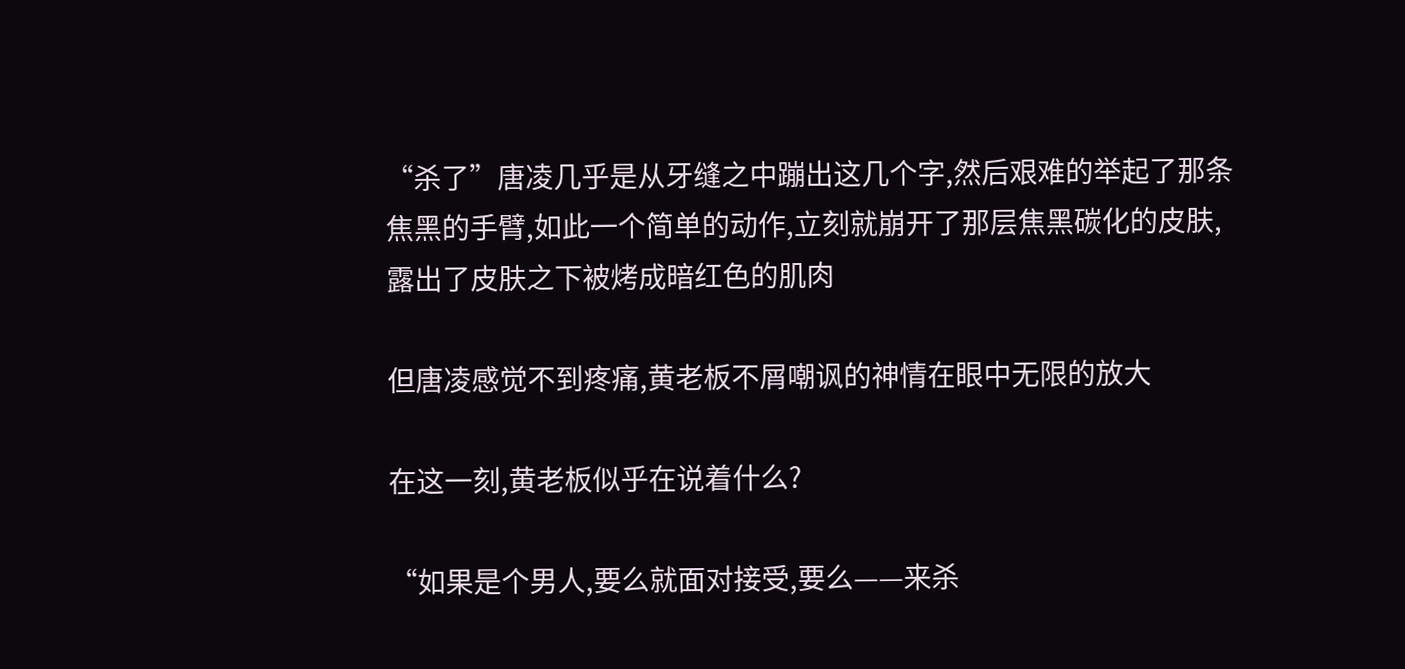“杀了”唐凌几乎是从牙缝之中蹦出这几个字,然后艰难的举起了那条焦黑的手臂,如此一个简单的动作,立刻就崩开了那层焦黑碳化的皮肤,露出了皮肤之下被烤成暗红色的肌肉

但唐凌感觉不到疼痛,黄老板不屑嘲讽的神情在眼中无限的放大

在这一刻,黄老板似乎在说着什么?

“如果是个男人,要么就面对接受,要么——来杀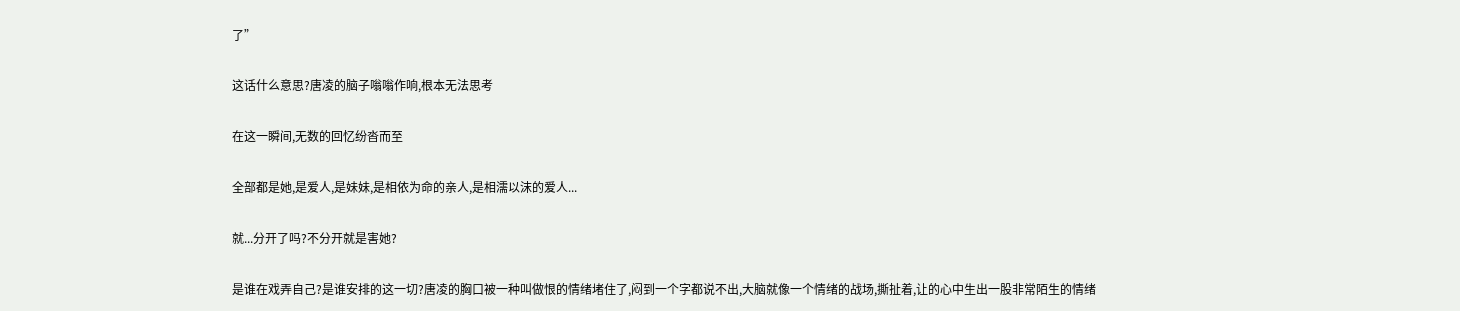了”

这话什么意思?唐凌的脑子嗡嗡作响,根本无法思考

在这一瞬间,无数的回忆纷沓而至

全部都是她,是爱人,是妹妹,是相依为命的亲人,是相濡以沫的爱人...

就...分开了吗?不分开就是害她?

是谁在戏弄自己?是谁安排的这一切?唐凌的胸口被一种叫做恨的情绪堵住了,闷到一个字都说不出,大脑就像一个情绪的战场,撕扯着,让的心中生出一股非常陌生的情绪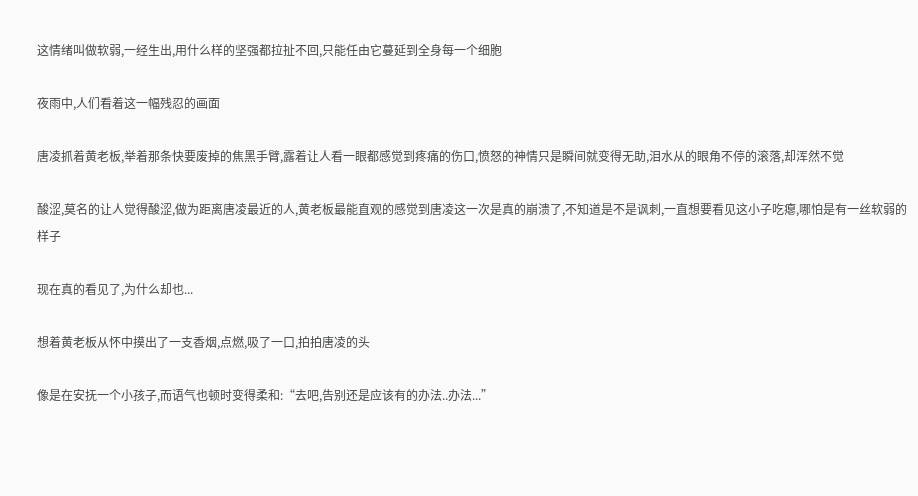这情绪叫做软弱,一经生出,用什么样的坚强都拉扯不回,只能任由它蔓延到全身每一个细胞

夜雨中,人们看着这一幅残忍的画面

唐凌抓着黄老板,举着那条快要废掉的焦黑手臂,露着让人看一眼都感觉到疼痛的伤口,愤怒的神情只是瞬间就变得无助,泪水从的眼角不停的滚落,却浑然不觉

酸涩,莫名的让人觉得酸涩,做为距离唐凌最近的人,黄老板最能直观的感觉到唐凌这一次是真的崩溃了,不知道是不是讽刺,一直想要看见这小子吃瘪,哪怕是有一丝软弱的样子

现在真的看见了,为什么却也...

想着黄老板从怀中摸出了一支香烟,点燃,吸了一口,拍拍唐凌的头

像是在安抚一个小孩子,而语气也顿时变得柔和:“去吧,告别还是应该有的办法..办法...”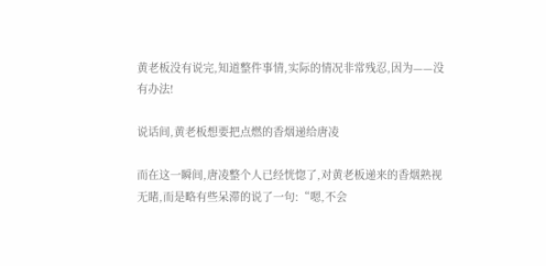黄老板没有说完,知道整件事情,实际的情况非常残忍,因为——没有办法!

说话间,黄老板想要把点燃的香烟递给唐凌

而在这一瞬间,唐凌整个人已经恍惚了,对黄老板递来的香烟熟视无睹,而是略有些呆滞的说了一句:“嗯,不会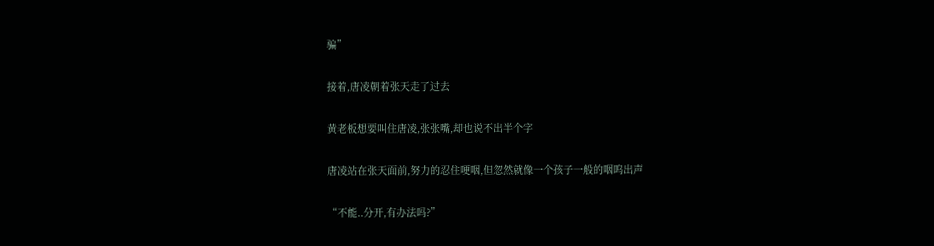骗”

接着,唐凌朝着张天走了过去

黄老板想要叫住唐凌,张张嘴,却也说不出半个字

唐凌站在张天面前,努力的忍住哽咽,但忽然就像一个孩子一般的咽呜出声

“不能..分开,有办法吗?”